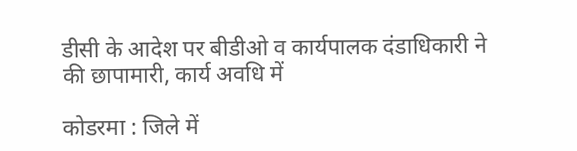डीसी के आदेश पर बीडीओ व कार्यपालक दंडाधिकारी ने की छापामारी, कार्य अवधि में

कोडरमा : जिले में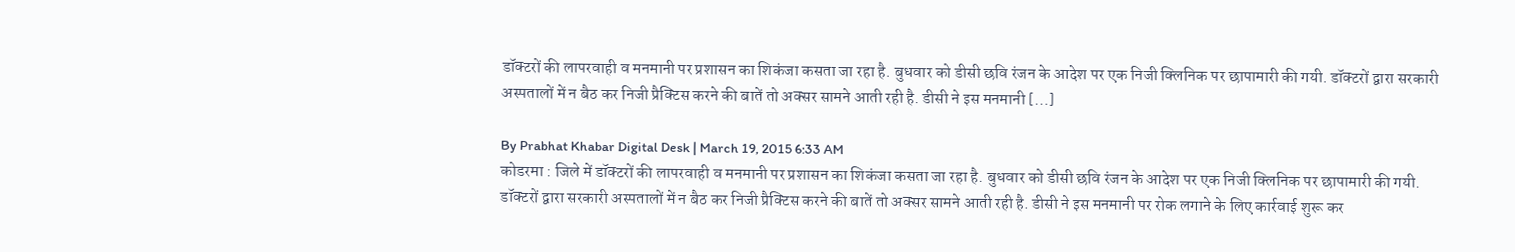डॉक्टरों की लापरवाही व मनमानी पर प्रशासन का शिकंजा कसता जा रहा है. बुधवार को डीसी छवि रंजन के आदेश पर एक निजी क्लिनिक पर छापामारी की गयी. डॉक्टरों द्वारा सरकारी अस्पतालों में न बैठ कर निजी प्रैक्टिस करने की बातें तो अक्सर सामने आती रही है. डीसी ने इस मनमानी […]

By Prabhat Khabar Digital Desk | March 19, 2015 6:33 AM
कोडरमा : जिले में डॉक्टरों की लापरवाही व मनमानी पर प्रशासन का शिकंजा कसता जा रहा है. बुधवार को डीसी छवि रंजन के आदेश पर एक निजी क्लिनिक पर छापामारी की गयी. डॉक्टरों द्वारा सरकारी अस्पतालों में न बैठ कर निजी प्रैक्टिस करने की बातें तो अक्सर सामने आती रही है. डीसी ने इस मनमानी पर रोक लगाने के लिए कार्रवाई शुरू कर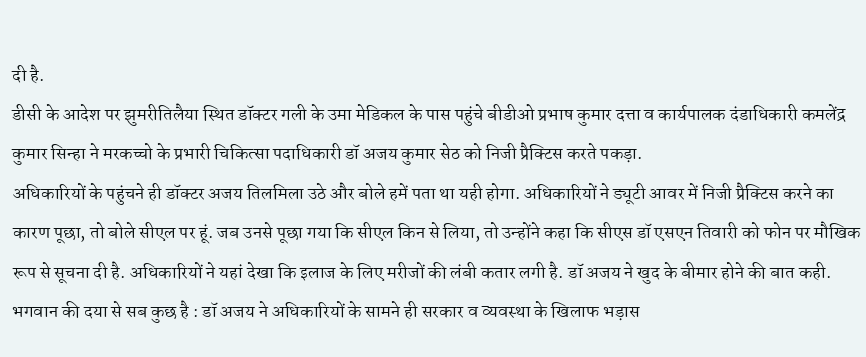दी है.
डीसी के आदेश पर झुमरीतिलैया स्थित डॉक्टर गली के उमा मेडिकल के पास पहुंचे बीडीओ प्रभाष कुमार दत्ता व कार्यपालक दंडाधिकारी कमलेंद्र कुमार सिन्हा ने मरकच्चो के प्रभारी चिकित्सा पदाधिकारी डॉ अजय कुमार सेठ को निजी प्रैक्टिस करते पकड़ा.
अधिकारियों के पहुंचने ही डॉक्टर अजय तिलमिला उठे और बोले हमें पता था यही होगा. अधिकारियों ने ड्यूटी आवर में निजी प्रैक्टिस करने का कारण पूछा, तो बोले सीएल पर हूं. जब उनसे पूछा गया कि सीएल किन से लिया, तो उन्होंने कहा कि सीएस डॉ एसएन तिवारी को फोन पर मौखिक रूप से सूचना दी है. अधिकारियों ने यहां देखा कि इलाज के लिए मरीजों की लंबी कतार लगी है. डॉ अजय ने खुद के बीमार होने की बात कही.
भगवान की दया से सब कुछ है : डॉ अजय ने अधिकारियों के सामने ही सरकार व व्यवस्था के खिलाफ भड़ास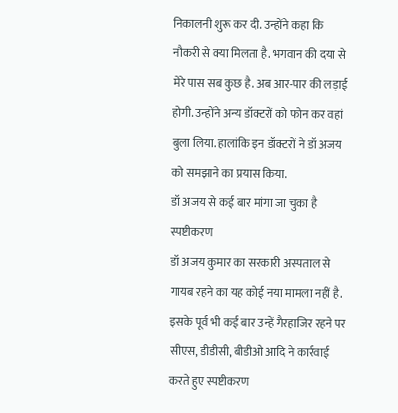निकालनी शुरू कर दी. उन्होंने कहा कि नौकरी से क्या मिलता है. भगवान की दया से मेरे पास सब कुछ है. अब आर-पार की लड़ाई होगी. उन्होंने अन्य डॉक्टरों को फोन कर वहां बुला लिया. हालांकि इन डॉक्टरों ने डॉ अजय को समझाने का प्रयास किया.
डॉ अजय से कई बार मांगा जा चुका है स्पष्टीकरण
डॉ अजय कुमार का सरकारी अस्पताल से गायब रहने का यह कोई नया मामला नहीं है. इसके पूर्व भी कई बार उन्हें गैरहाजिर रहने पर सीएस, डीडीसी, बीडीओ आदि ने कार्रवाई करते हुए स्पष्टीकरण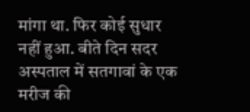मांगा था. फिर कोई सुधार नहीं हुआ. बीते दिन सदर अस्पताल में सतगावां के एक मरीज की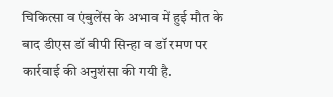चिकित्सा व एंबुलेंस के अभाव में हुई मौत के बाद डीएस डॉ बीपी सिन्हा व डॉ रमण पर कार्रवाई की अनुशंसा की गयी है.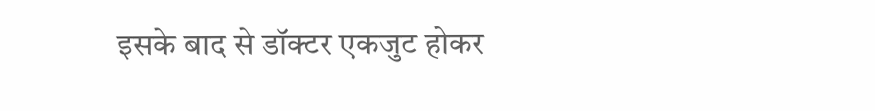इसके बाद से डॉक्टर एकजुट होकर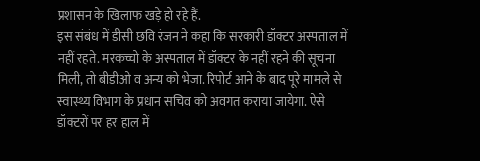प्रशासन के खिलाफ खड़े हो रहे हैं.
इस संबंध में डीसी छवि रंजन ने कहा कि सरकारी डॉक्टर अस्पताल में नहीं रहते. मरकच्चो के अस्पताल में डॉक्टर के नहीं रहने की सूचना मिली, तो बीडीओ व अन्य को भेजा. रिपोर्ट आने के बाद पूरे मामले से स्वास्थ्य विभाग के प्रधान सचिव को अवगत कराया जायेगा. ऐसे डॉक्टरों पर हर हाल में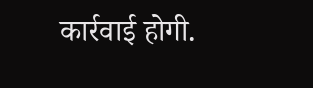कार्रवाई होगी.